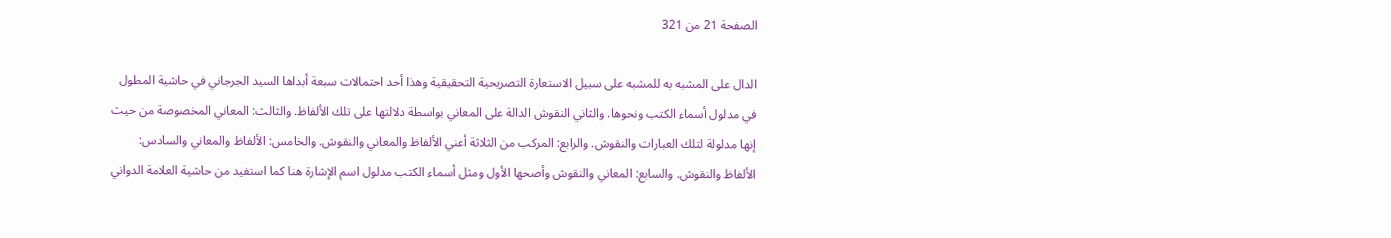الصفحة 21 من 321

الدال على المشبه به للمشبه على سبيل الاستعارة التصريحية التحقيقية وهذا أحد احتمالات سبعة أبداها السيد الجرجاني في حاشية المطول في مدلول أسماء الكتب ونحوها. والثاني النقوش الدالة على المعاني بواسطة دلالتها على تلك الألفاظ. والثالث: المعاني المخصوصة من حيث إنها مدلولة لتلك العبارات والنقوش. والرابع: المركب من الثلاثة أعني الألفاظ والمعاني والنقوش. والخامس: الألفاظ والمعاني والسادس: الألفاظ والنقوش. والسابع: المعاني والنقوش وأصحها الأول ومثل أسماء الكتب مدلول اسم الإشارة هنا كما استفيد من حاشية العلامة الدواني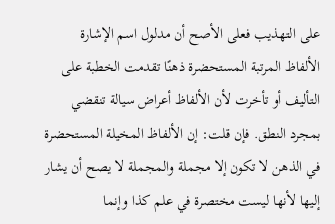على التهذيب فعلى الأصح أن مدلول اسم الإشارة الألفاظ المرتبة المستحضرة ذهنًا تقدمت الخطبة على التأليف أو تأخرت لأن الألفاظ أعراض سيالة تنقضي بمجرد النطق. فإن قلت: إن الألفاظ المخيلة المستحضرة في الذهن لا تكون إلا مجملة والمجملة لا يصح أن يشار إليها لأنها ليست مختصرة في علم كذا وإنما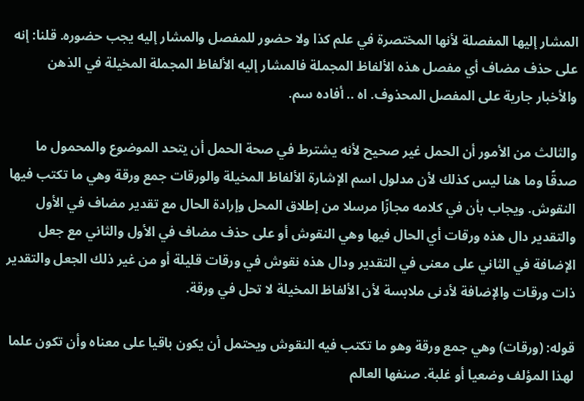المشار إليها المفصلة لأنها المختصرة في علم كذا ولا حضور للمفصل والمشار إليه يجب حضوره. قلنا: إنه على حذف مضاف أي مفصل هذه الألفاظ المجملة فالمشار إليه الألفاظ المجملة المخيلة في الذهن والأخبار جارية على المفصل المحذوف. اه .. أفاده سم.

والثالث من الأمور أن الحمل غير صحيح لأنه يشترط في صحة الحمل أن يتحد الموضوع والمحمول ما صدقًا وما هنا ليس كذلك لأن مدلول اسم الإشارة الألفاظ المخيلة والورقات جمع ورقة وهي ما تكتب فيها النقوش. ويجاب بأن في كلامه مجازًا مرسلا من إطلاق المحل وإرادة الحال مع تقدير مضاف في الأول والتقدير دال هذه ورقات أي الحال فيها وهي النقوش أو على حذف مضاف في الأول والثاني مع جعل الإضافة في الثاني على معنى في التقدير ودال هذه نقوش في ورقات قليلة أو من غير ذلك الجعل والتقدير ذات ورقات والإضافة لأدنى ملابسة لأن الألفاظ المخيلة لا تحل في ورقة.

قوله: (ورقات) وهي جمع ورقة وهو ما تكتب فيه النقوش ويحتمل أن يكون باقيا على معناه وأن تكون علما لهذا المؤلف وضعيا أو غلبة. صنفها العالم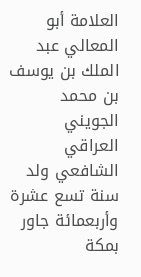العلامة أبو المعالي عبد الملك بن يوسف بن محمد الجويني العراقي الشافعي ولد سنة تسع عشرة وأربعمائة جاور بمكة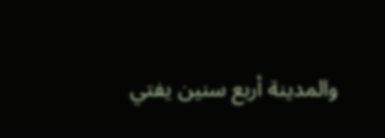والمدينة أربع سنين يفتي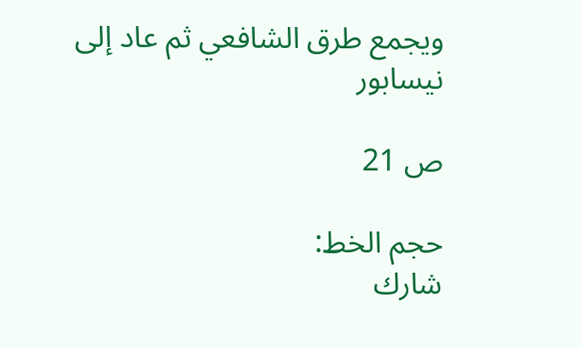ويجمع طرق الشافعي ثم عاد إلى نيسابور

ص 21

حجم الخط:
شارك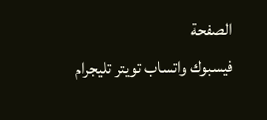الصفحة
فيسبوك واتساب تويتر تليجرام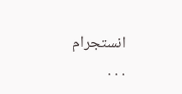انستجرام
. . .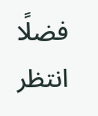فضلًا انتظر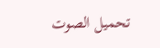تحميل الصوت